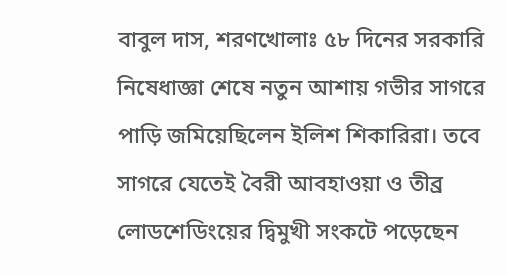বাবুল দাস, শরণখোলাঃ ৫৮ দিনের সরকারি নিষেধাজ্ঞা শেষে নতুন আশায় গভীর সাগরে পাড়ি জমিয়েছিলেন ইলিশ শিকারিরা। তবে সাগরে যেতেই বৈরী আবহাওয়া ও তীব্র লোডশেডিংয়ের দ্বিমুখী সংকটে পড়েছেন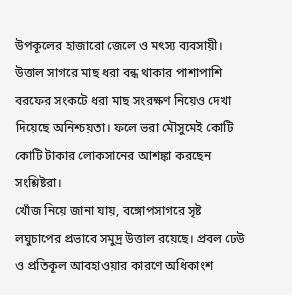উপকূলের হাজারো জেলে ও মৎস্য ব্যবসায়ী। উত্তাল সাগরে মাছ ধরা বন্ধ থাকার পাশাপাশি বরফের সংকটে ধরা মাছ সংরক্ষণ নিয়েও দেখা দিয়েছে অনিশ্চয়তা। ফলে ভরা মৌসুমেই কোটি কোটি টাকার লোকসানের আশঙ্কা করছেন সংশ্লিষ্টরা।
খোঁজ নিয়ে জানা যায়, বঙ্গোপসাগরে সৃষ্ট লঘুচাপের প্রভাবে সমুদ্র উত্তাল রয়েছে। প্রবল ঢেউ ও প্রতিকূল আবহাওয়ার কারণে অধিকাংশ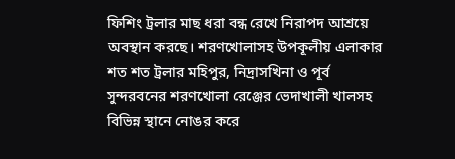ফিশিং ট্রলার মাছ ধরা বন্ধ রেখে নিরাপদ আশ্রয়ে অবস্থান করছে। শরণখোলাসহ উপকূলীয় এলাকার শত শত ট্রলার মহিপুর, নিদ্রাসখিনা ও পূর্ব সুন্দরবনের শরণখোলা রেঞ্জের ভেদাখালী খালসহ বিভিন্ন স্থানে নোঙর করে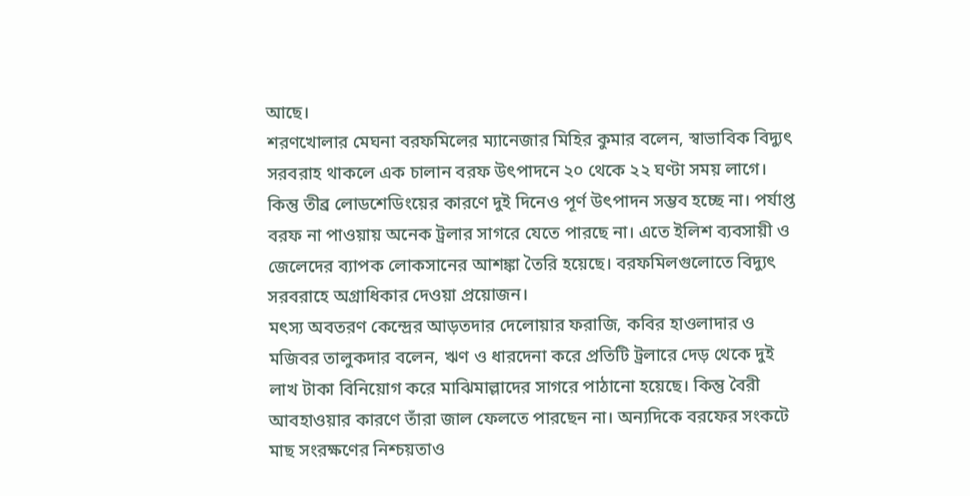আছে।
শরণখোলার মেঘনা বরফমিলের ম্যানেজার মিহির কুমার বলেন, স্বাভাবিক বিদ্যুৎ সরবরাহ থাকলে এক চালান বরফ উৎপাদনে ২০ থেকে ২২ ঘণ্টা সময় লাগে। কিন্তু তীব্র লোডশেডিংয়ের কারণে দুই দিনেও পূর্ণ উৎপাদন সম্ভব হচ্ছে না। পর্যাপ্ত বরফ না পাওয়ায় অনেক ট্রলার সাগরে যেতে পারছে না। এতে ইলিশ ব্যবসায়ী ও জেলেদের ব্যাপক লোকসানের আশঙ্কা তৈরি হয়েছে। বরফমিলগুলোতে বিদ্যুৎ সরবরাহে অগ্রাধিকার দেওয়া প্রয়োজন।
মৎস্য অবতরণ কেন্দ্রের আড়তদার দেলোয়ার ফরাজি, কবির হাওলাদার ও মজিবর তালুকদার বলেন, ঋণ ও ধারদেনা করে প্রতিটি ট্রলারে দেড় থেকে দুই লাখ টাকা বিনিয়োগ করে মাঝিমাল্লাদের সাগরে পাঠানো হয়েছে। কিন্তু বৈরী আবহাওয়ার কারণে তাঁরা জাল ফেলতে পারছেন না। অন্যদিকে বরফের সংকটে মাছ সংরক্ষণের নিশ্চয়তাও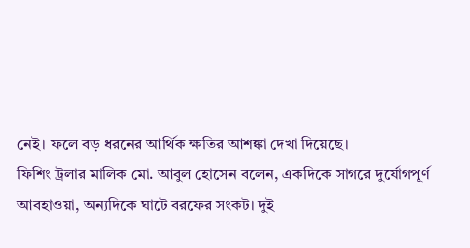নেই। ফলে বড় ধরনের আর্থিক ক্ষতির আশঙ্কা দেখা দিয়েছে।
ফিশিং ট্রলার মালিক মো. আবুল হোসেন বলেন, একদিকে সাগরে দুর্যোগপূর্ণ আবহাওয়া, অন্যদিকে ঘাটে বরফের সংকট। দুই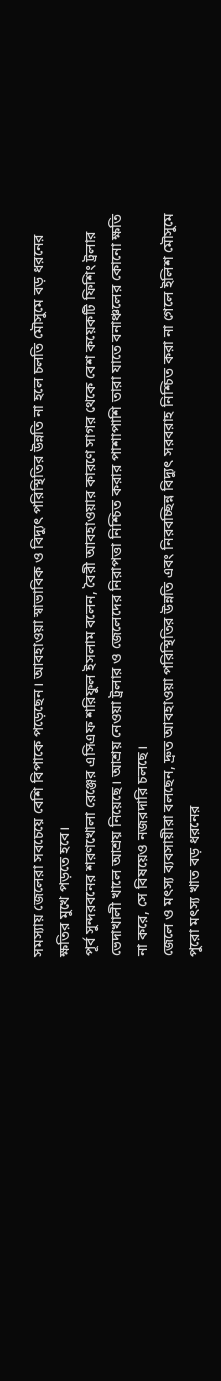সমস্যায় জেলেরা সবচেয়ে বেশি বিপাকে পড়েছেন। আবহাওয়া স্বাভাবিক ও বিদ্যুৎ পরিস্থিতির উন্নতি না হলে চলতি মৌসুমে বড় ধরনের ক্ষতির মুখে পড়তে হবে।
পূর্ব সুন্দরবনের শরণখোলা রেঞ্জের এসিএফ শরিফুল ইসলাম বলেন, বৈরী আবহাওয়ার কারণে সাগর থেকে বেশ কয়েকটি ফিশিং ট্রলার ভেদাখালী খালে আশ্রয় নিয়েছে। আশ্রয় নেওয়া ট্রলার ও জেলেদের নিরাপত্তা নিশ্চিত করার পাশাপাশি তারা যাতে বনাঞ্চলের কোনো ক্ষতি না করে, সে বিষয়েও নজরদারি চলছে।
জেলে ও মৎস্য ব্যবসায়ীরা বলছেন, দ্রুত আবহাওয়া পরিস্থিতির উন্নতি এবং নিরবচ্ছিন্ন বিদ্যুৎ সরবরাহ নিশ্চিত করা না গেলে ইলিশ মৌসুমে পুরো মৎস্য খাত বড় ধরনের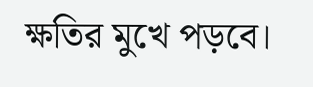ক্ষতির মুখে পড়বে।